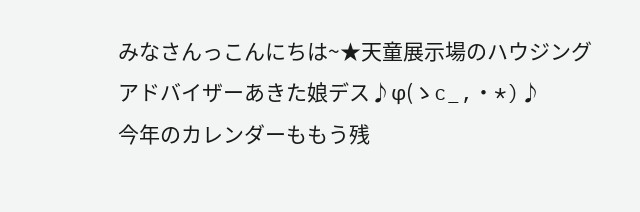みなさんっこんにちは~★天童展示場のハウジングアドバイザーあきた娘デス♪φ(ゝc_,・*)♪
今年のカレンダーももう残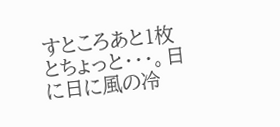すところあと1枚とちょっと・・・。日に日に風の冷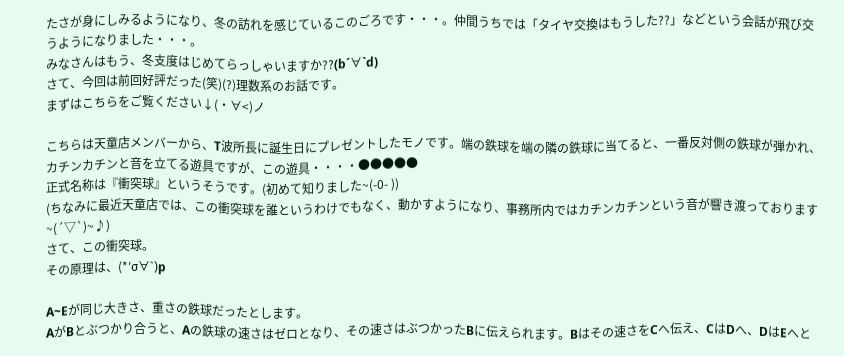たさが身にしみるようになり、冬の訪れを感じているこのごろです・・・。仲間うちでは「タイヤ交換はもうした??」などという会話が飛び交うようになりました・・・。
みなさんはもう、冬支度はじめてらっしゃいますか??(b´∀`d)
さて、今回は前回好評だった(笑)(?)理数系のお話です。
まずはこちらをご覧ください↓(・∀<)ノ

こちらは天童店メンバーから、T波所長に誕生日にプレゼントしたモノです。端の鉄球を端の隣の鉄球に当てると、一番反対側の鉄球が弾かれ、カチンカチンと音を立てる遊具ですが、この遊具・・・・●●●●●
正式名称は『衝突球』というそうです。(初めて知りました~(-0- ))
(ちなみに最近天童店では、この衝突球を誰というわけでもなく、動かすようになり、事務所内ではカチンカチンという音が響き渡っております~(´▽`)~♪)
さて、この衝突球。
その原理は、(*′σ∀`)p

A~Eが同じ大きさ、重さの鉄球だったとします。
AがBとぶつかり合うと、Aの鉄球の速さはゼロとなり、その速さはぶつかったBに伝えられます。Bはその速さをCへ伝え、CはDへ、DはEへと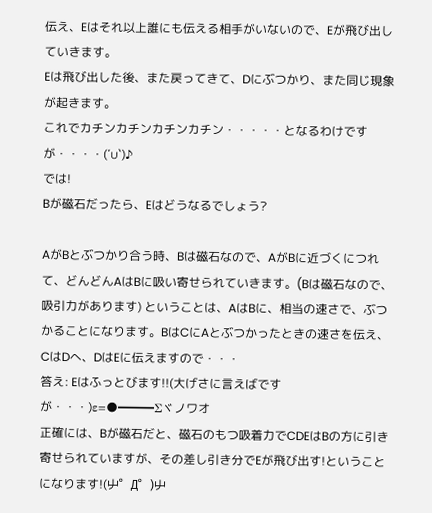伝え、Eはそれ以上誰にも伝える相手がいないので、Eが飛び出していきます。
Eは飛び出した後、また戻ってきて、Dにぶつかり、また同じ現象が起きます。
これでカチンカチンカチンカチン・・・・・となるわけですが・・・・(′∪`)♪
では!
Bが磁石だったら、Eはどうなるでしょう?

AがBとぶつかり合う時、Bは磁石なので、AがBに近づくにつれて、どんどんAはBに吸い寄せられていきます。(Bは磁石なので、吸引力があります) ということは、AはBに、相当の速さで、ぶつかることになります。BはCにAとぶつかったときの速さを伝え、CはDへ、DはEに伝えますので・・・
答え: Eはふっとびます!!(大げさに言えばですが・・・)ε=●━━━Σヾノワオ
正確には、Bが磁石だと、磁石のもつ吸着力でCDEはBの方に引き寄せられていますが、その差し引き分でEが飛び出す!ということになります!(屮゜Д゜)屮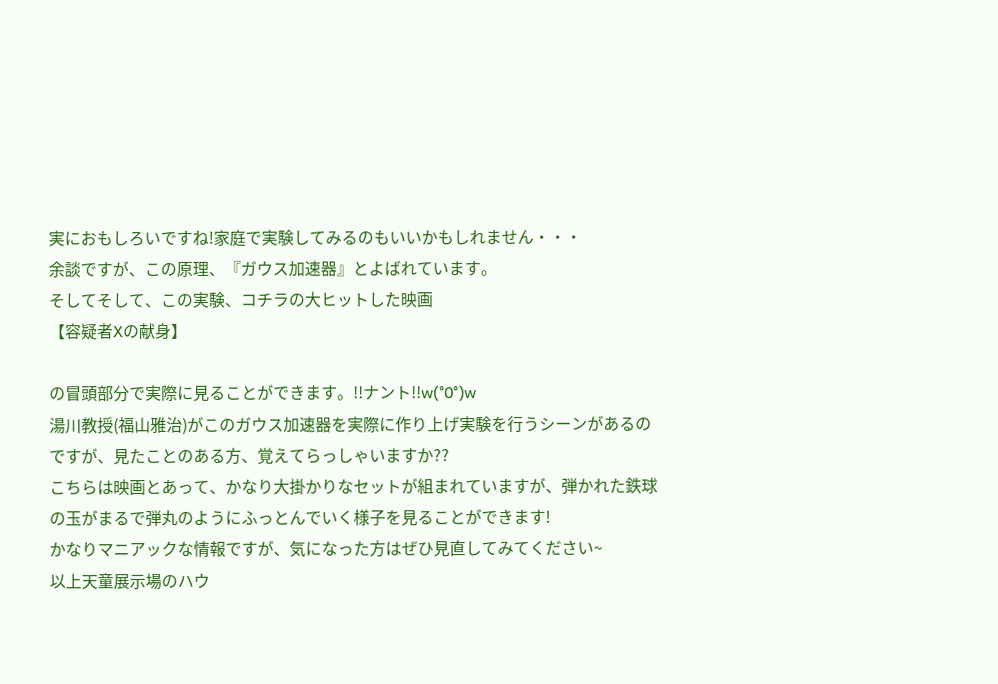実におもしろいですね!家庭で実験してみるのもいいかもしれません・・・
余談ですが、この原理、『ガウス加速器』とよばれています。
そしてそして、この実験、コチラの大ヒットした映画
【容疑者Xの献身】

の冒頭部分で実際に見ることができます。!!ナント!!w(°0°)w
湯川教授(福山雅治)がこのガウス加速器を実際に作り上げ実験を行うシーンがあるのですが、見たことのある方、覚えてらっしゃいますか??
こちらは映画とあって、かなり大掛かりなセットが組まれていますが、弾かれた鉄球の玉がまるで弾丸のようにふっとんでいく様子を見ることができます!
かなりマニアックな情報ですが、気になった方はぜひ見直してみてください~
以上天童展示場のハウ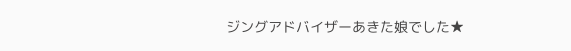ジングアドバイザーあきた娘でした★